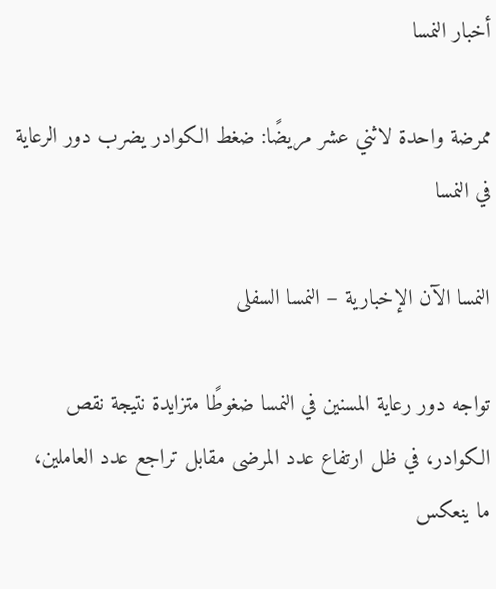أخبار النمسا

ممرضة واحدة لاثني عشر مريضًا: ضغط الكوادر يضرب دور الرعاية في النمسا

النمسا الآن الإخبارية – النمسا السفلى

تواجه دور رعاية المسنين في النمسا ضغوطًا متزايدة نتيجة نقص الكوادر، في ظل ارتفاع عدد المرضى مقابل تراجع عدد العاملين، ما ينعكس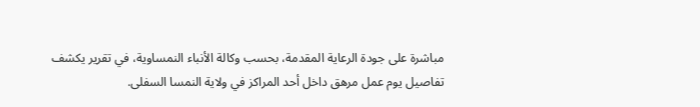مباشرة على جودة الرعاية المقدمة، بحسب وكالة الأنباء النمساوية، في تقرير يكشف تفاصيل يوم عمل مرهق داخل أحد المراكز في ولاية النمسا السفلى.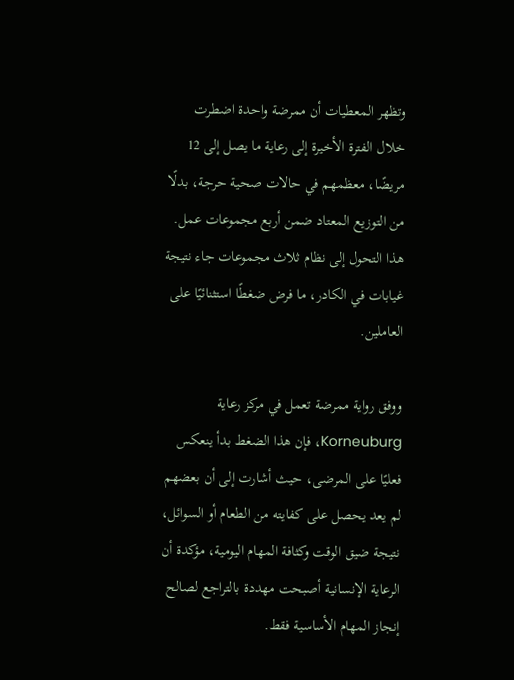وتظهر المعطيات أن ممرضة واحدة اضطرت خلال الفترة الأخيرة إلى رعاية ما يصل إلى 12 مريضًا، معظمهم في حالات صحية حرجة، بدلًا من التوزيع المعتاد ضمن أربع مجموعات عمل. هذا التحول إلى نظام ثلاث مجموعات جاء نتيجة غيابات في الكادر، ما فرض ضغطًا استثنائيًا على العاملين.

ووفق رواية ممرضة تعمل في مركز رعاية Korneuburg، فإن هذا الضغط بدأ ينعكس فعليًا على المرضى، حيث أشارت إلى أن بعضهم لم يعد يحصل على كفايته من الطعام أو السوائل، نتيجة ضيق الوقت وكثافة المهام اليومية، مؤكدة أن الرعاية الإنسانية أصبحت مهددة بالتراجع لصالح إنجاز المهام الأساسية فقط.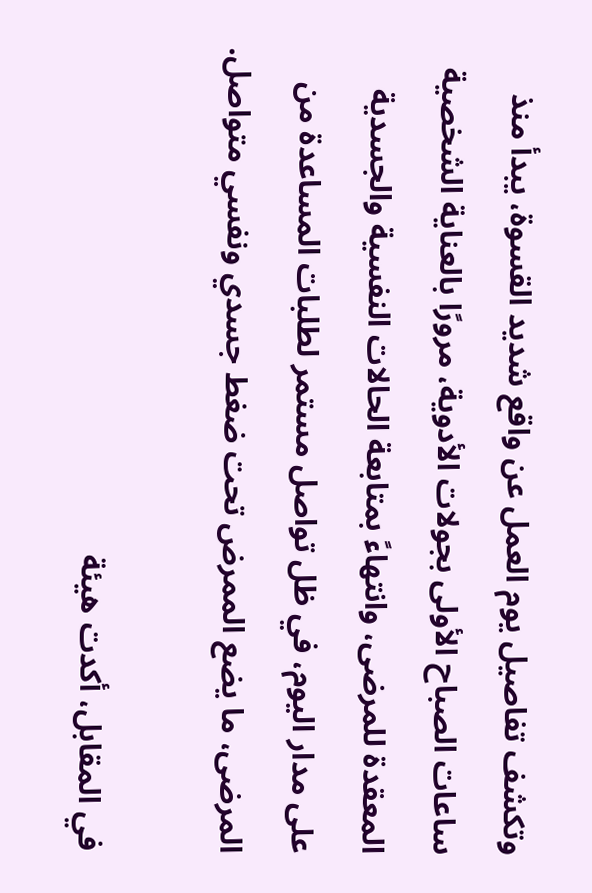وتكشف تفاصيل يوم العمل عن واقع شديد القسوة، يبدأ منذ ساعات الصباح الأولى بجولات الأدوية، مرورًا بالعناية الشخصية المعقدة للمرضى، وانتهاءً بمتابعة الحالات النفسية والجسدية على مدار اليوم، في ظل تواصل مستمر لطلبات المساعدة من المرضى، ما يضع الممرض تحت ضغط جسدي ونفسي متواصل.

في المقابل، أكدت هيئة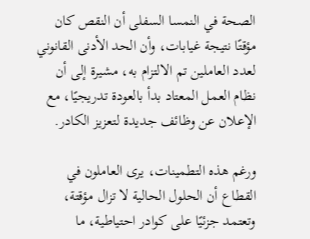الصحة في النمسا السفلى أن النقص كان مؤقتًا نتيجة غيابات، وأن الحد الأدنى القانوني لعدد العاملين تم الالتزام به، مشيرة إلى أن نظام العمل المعتاد بدأ بالعودة تدريجيًا، مع الإعلان عن وظائف جديدة لتعزيز الكادر.

ورغم هذه التطمينات، يرى العاملون في القطاع أن الحلول الحالية لا تزال مؤقتة، وتعتمد جزئيًا على كوادر احتياطية، ما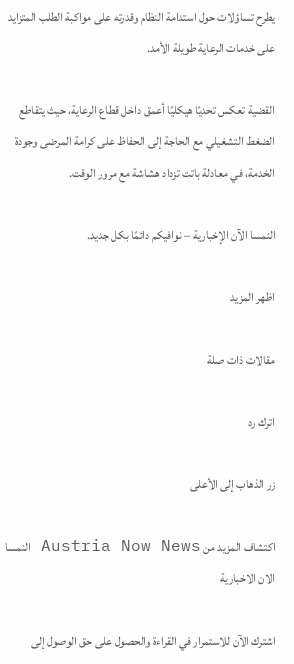يطرح تساؤلات حول استدامة النظام وقدرته على مواكبة الطلب المتزايد على خدمات الرعاية طويلة الأمد.

القضية تعكس تحديًا هيكليًا أعمق داخل قطاع الرعاية، حيث يتقاطع الضغط التشغيلي مع الحاجة إلى الحفاظ على كرامة المرضى وجودة الخدمة، في معادلة باتت تزداد هشاشة مع مرور الوقت.

النمسا الآن الإخبارية – نوافيكم دائمًا بكل جديد.

اظهر المزيد

مقالات ذات صلة

اترك رد

زر الذهاب إلى الأعلى

اكتشاف المزيد من Austria Now News النمسا الان الاخبارية

اشترك الآن للاستمرار في القراءة والحصول على حق الوصول إلى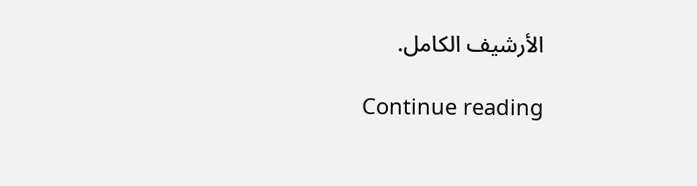الأرشيف الكامل.

Continue reading